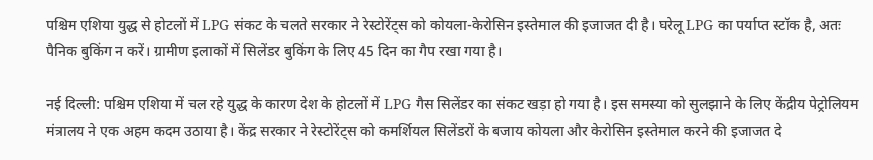पश्चिम एशिया युद्ध से होटलों में LPG संकट के चलते सरकार ने रेस्टोरेंट्स को कोयला-केरोसिन इस्तेमाल की इजाजत दी है। घरेलू LPG का पर्याप्त स्टॉक है, अतः पैनिक बुकिंग न करें। ग्रामीण इलाकों में सिलेंडर बुकिंग के लिए 45 दिन का गैप रखा गया है।

नई दिल्ली: पश्चिम एशिया में चल रहे युद्ध के कारण देश के होटलों में LPG गैस सिलेंडर का संकट खड़ा हो गया है। इस समस्या को सुलझाने के लिए केंद्रीय पेट्रोलियम मंत्रालय ने एक अहम कदम उठाया है। केंद्र सरकार ने रेस्टोरेंट्स को कमर्शियल सिलेंडरों के बजाय कोयला और केरोसिन इस्तेमाल करने की इजाजत दे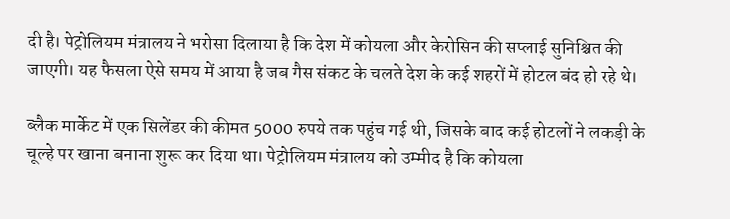दी है। पेट्रोलियम मंत्रालय ने भरोसा दिलाया है कि देश में कोयला और केरोसिन की सप्लाई सुनिश्चित की जाएगी। यह फैसला ऐसे समय में आया है जब गैस संकट के चलते देश के कई शहरों में होटल बंद हो रहे थे।

ब्लैक मार्केट में एक सिलेंडर की कीमत 5000 रुपये तक पहुंच गई थी, जिसके बाद कई होटलों ने लकड़ी के चूल्हे पर खाना बनाना शुरू कर दिया था। पेट्रोलियम मंत्रालय को उम्मीद है कि कोयला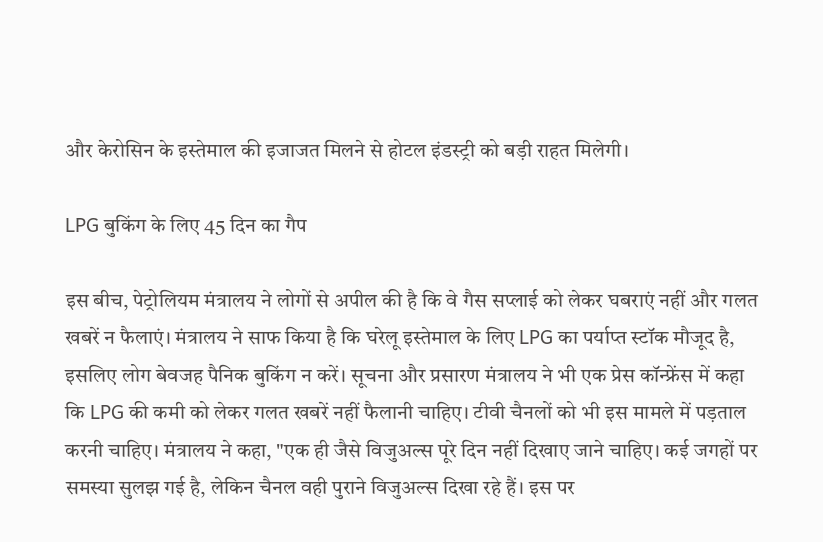और केरोसिन के इस्तेमाल की इजाजत मिलने से होटल इंडस्ट्री को बड़ी राहत मिलेगी।

LPG बुकिंग के लिए 45 दिन का गैप

इस बीच, पेट्रोलियम मंत्रालय ने लोगों से अपील की है कि वे गैस सप्लाई को लेकर घबराएं नहीं और गलत खबरें न फैलाएं। मंत्रालय ने साफ किया है कि घरेलू इस्तेमाल के लिए LPG का पर्याप्त स्टॉक मौजूद है, इसलिए लोग बेवजह पैनिक बुकिंग न करें। सूचना और प्रसारण मंत्रालय ने भी एक प्रेस कॉन्फ्रेंस में कहा कि LPG की कमी को लेकर गलत खबरें नहीं फैलानी चाहिए। टीवी चैनलों को भी इस मामले में पड़ताल करनी चाहिए। मंत्रालय ने कहा, "एक ही जैसे विजुअल्स पूरे दिन नहीं दिखाए जाने चाहिए। कई जगहों पर समस्या सुलझ गई है, लेकिन चैनल वही पुराने विजुअल्स दिखा रहे हैं। इस पर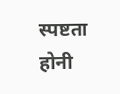स्पष्टता होनी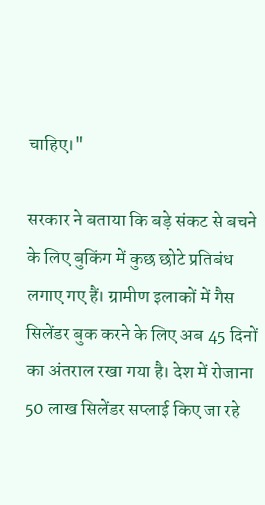चाहिए।"

सरकार ने बताया कि बड़े संकट से बचने के लिए बुकिंग में कुछ छोटे प्रतिबंध लगाए गए हैं। ग्रामीण इलाकों में गैस सिलेंडर बुक करने के लिए अब 45 दिनों का अंतराल रखा गया है। देश में रोजाना 50 लाख सिलेंडर सप्लाई किए जा रहे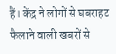हैं। केंद्र ने लोगों से घबराहट फैलाने वाली खबरों से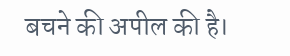बचने की अपील की है।